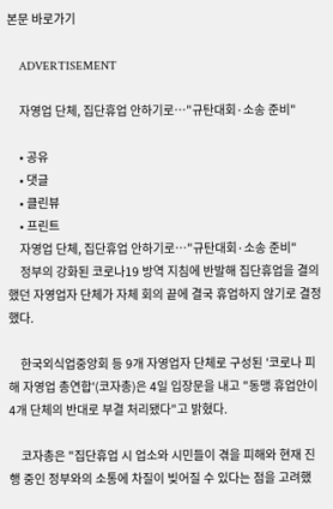본문 바로가기

    ADVERTISEMENT

    자영업 단체, 집단휴업 안하기로…"규탄대회·소송 준비"

    • 공유
    • 댓글
    • 클린뷰
    • 프린트
    자영업 단체, 집단휴업 안하기로…"규탄대회·소송 준비"
    정부의 강화된 코로나19 방역 지침에 반발해 집단휴업을 결의했던 자영업자 단체가 자체 회의 끝에 결국 휴업하지 않기로 결정했다.

    한국외식업중앙회 등 9개 자영업자 단체로 구성된 '코로나 피해 자영업 총연합'(코자총)은 4일 입장문을 내고 "동맹 휴업안이 4개 단체의 반대로 부결 처리됐다"고 밝혔다.

    코자총은 "집단휴업 시 업소와 시민들이 겪을 피해와 현재 진행 중인 정부와의 소통에 차질이 빚어질 수 있다는 점을 고려했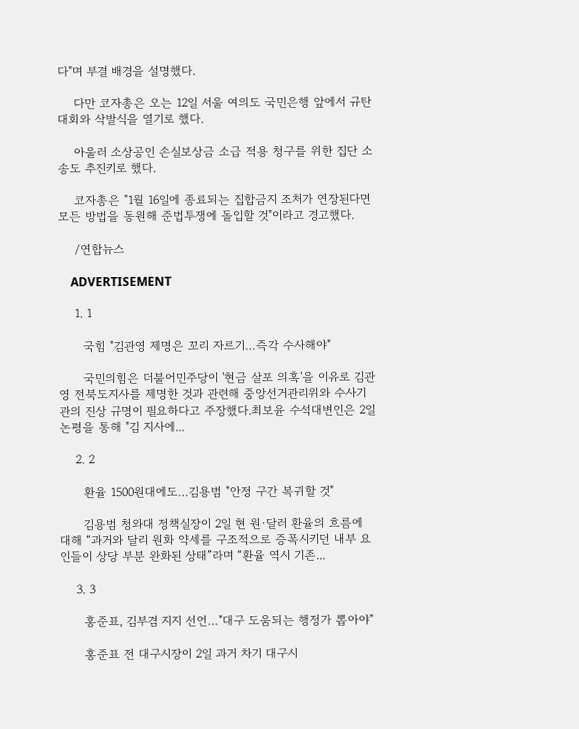다"며 부결 배경을 설명했다.

    다만 코자총은 오는 12일 서울 여의도 국민은행 앞에서 규탄대회와 삭발식을 열기로 했다.

    아울러 소상공인 손실보상금 소급 적용 청구를 위한 집단 소송도 추진키로 했다.

    코자총은 "1월 16일에 종료되는 집합금지 조처가 연장된다면 모든 방법을 동원해 준법투쟁에 돌입할 것"이라고 경고했다.

    /연합뉴스

    ADVERTISEMENT

    1. 1

      국힘 "김관영 제명은 꼬리 자르기…즉각 수사해야"

      국민의힘은 더불어민주당이 '현금 살포 의혹'을 이유로 김관영 전북도지사를 제명한 것과 관련해 중앙선거관리위와 수사기관의 진상 규명이 필요하다고 주장했다.최보윤 수석대변인은 2일 논평을 통해 "김 지사에...

    2. 2

      환율 1500원대에도…김용범 "안정 구간 복귀할 것"

      김용범 청와대 정책실장이 2일 현 원·달러 환율의 흐름에 대해 “과거와 달리 원화 약세를 구조적으로 증폭시키던 내부 요인들이 상당 부분 완화된 상태”라며 “환율 역시 기존...

    3. 3

      홍준표, 김부겸 지지 선언…"대구 도움되는 행정가 뽑아야"

      홍준표 전 대구시장이 2일 과거 차기 대구시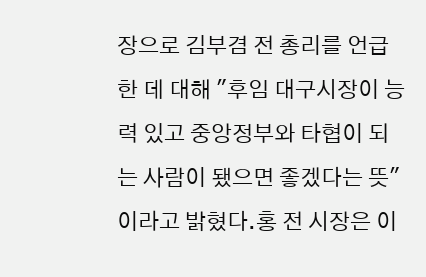장으로 김부겸 전 총리를 언급한 데 대해 "후임 대구시장이 능력 있고 중앙정부와 타협이 되는 사람이 됐으면 좋겠다는 뜻"이라고 밝혔다.홍 전 시장은 이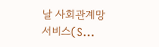날 사회관계망서비스(S...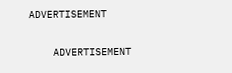ADVERTISEMENT

    ADVERTISEMENT